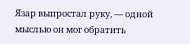Язар выпростал руку, — одной мыслью он мог обратить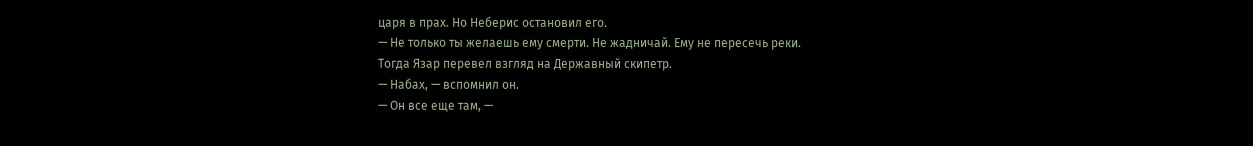царя в прах. Но Неберис остановил его.
— Не только ты желаешь ему смерти. Не жадничай. Ему не пересечь реки.
Тогда Язар перевел взгляд на Державный скипетр.
— Набах, — вспомнил он.
— Он все еще там, —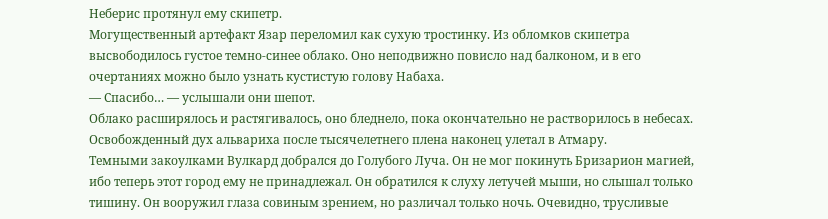Неберис протянул ему скипетр.
Могущественный артефакт Язар переломил как сухую тростинку. Из обломков скипетра высвободилось густое темно-синее облако. Оно неподвижно повисло над балконом, и в его очертаниях можно было узнать кустистую голову Набаха.
— Спасибо… — услышали они шепот.
Облако расширялось и растягивалось, оно бледнело, пока окончательно не растворилось в небесах. Освобожденный дух альвариха после тысячелетнего плена наконец улетал в Атмару.
Темными закоулками Вулкард добрался до Голубого Луча. Он не мог покинуть Бризарион магией, ибо теперь этот город ему не принадлежал. Он обратился к слуху летучей мыши, но слышал только тишину. Он вооружил глаза совиным зрением, но различал только ночь. Очевидно, трусливые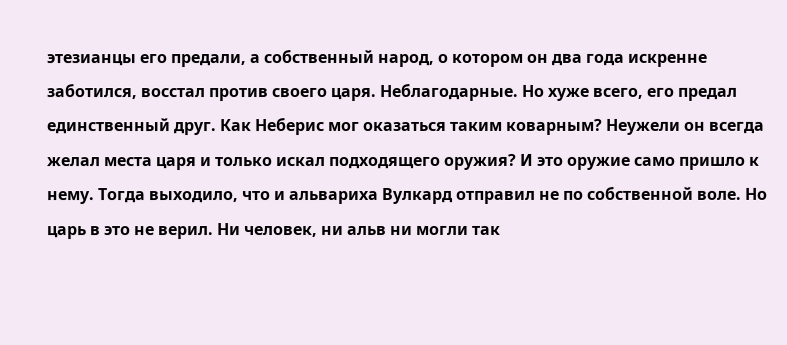этезианцы его предали, а собственный народ, о котором он два года искренне заботился, восстал против своего царя. Неблагодарные. Но хуже всего, его предал единственный друг. Как Неберис мог оказаться таким коварным? Неужели он всегда желал места царя и только искал подходящего оружия? И это оружие само пришло к нему. Тогда выходило, что и альвариха Вулкард отправил не по собственной воле. Но царь в это не верил. Ни человек, ни альв ни могли так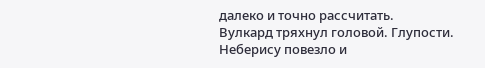далеко и точно рассчитать.
Вулкард тряхнул головой. Глупости. Неберису повезло и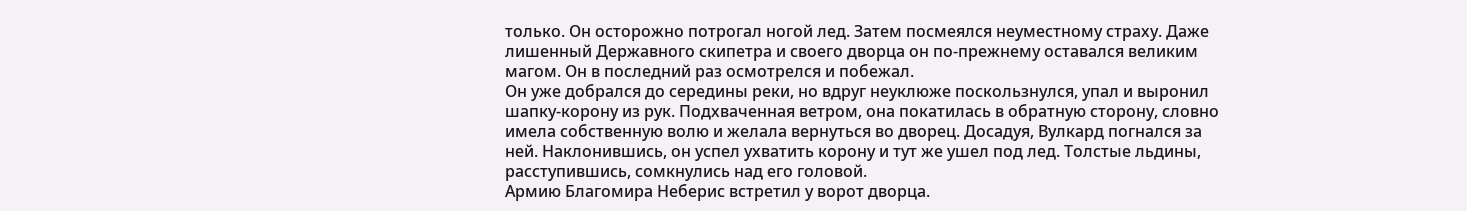только. Он осторожно потрогал ногой лед. Затем посмеялся неуместному страху. Даже лишенный Державного скипетра и своего дворца он по-прежнему оставался великим магом. Он в последний раз осмотрелся и побежал.
Он уже добрался до середины реки, но вдруг неуклюже поскользнулся, упал и выронил шапку-корону из рук. Подхваченная ветром, она покатилась в обратную сторону, словно имела собственную волю и желала вернуться во дворец. Досадуя, Вулкард погнался за ней. Наклонившись, он успел ухватить корону и тут же ушел под лед. Толстые льдины, расступившись, сомкнулись над его головой.
Армию Благомира Неберис встретил у ворот дворца.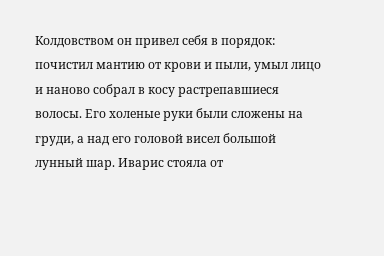Колдовством он привел себя в порядок: почистил мантию от крови и пыли, умыл лицо и наново собрал в косу растрепавшиеся волосы. Его холеные руки были сложены на груди, а над его головой висел большой лунный шар. Иварис стояла от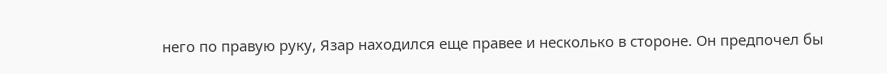него по правую руку, Язар находился еще правее и несколько в стороне. Он предпочел бы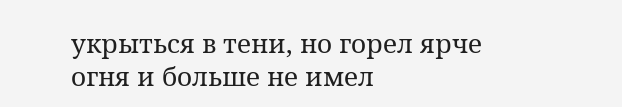укрыться в тени, но горел ярче огня и больше не имел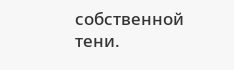собственной тени.